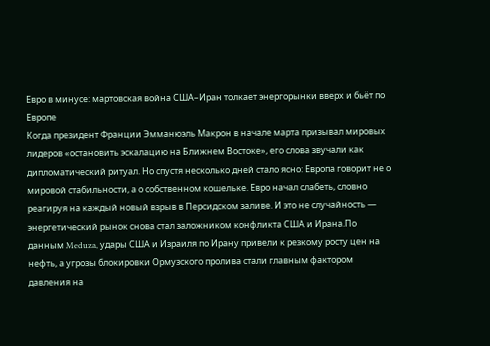Евро в минусе: мартовская война США–Иран толкает энергорынки вверх и бьёт по Европе
Когда президент Франции Эмманюэль Макрон в начале марта призывал мировых лидеров «остановить эскалацию на Ближнем Востоке», его слова звучали как дипломатический ритуал. Но спустя несколько дней стало ясно: Европа говорит не о мировой стабильности, а о собственном кошельке. Евро начал слабеть, словно реагируя на каждый новый взрыв в Персидском заливе. И это не случайность — энергетический рынок снова стал заложником конфликта США и Ирана.По данным Meduza, удары США и Израиля по Ирану привели к резкому росту цен на нефть, а угрозы блокировки Ормузского пролива стали главным фактором давления на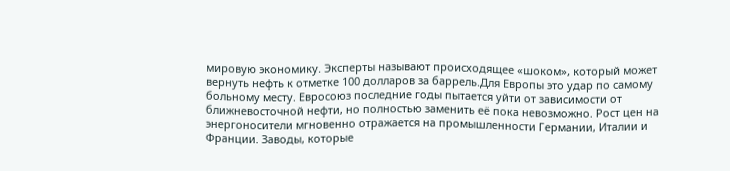мировую экономику. Эксперты называют происходящее «шоком», который может вернуть нефть к отметке 100 долларов за баррель.Для Европы это удар по самому больному месту. Евросоюз последние годы пытается уйти от зависимости от ближневосточной нефти, но полностью заменить её пока невозможно. Рост цен на энергоносители мгновенно отражается на промышленности Германии, Италии и Франции. Заводы, которые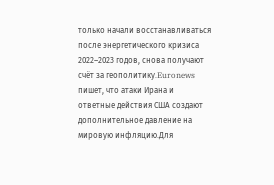только начали восстанавливаться после энергетического кризиса 2022–2023 годов, снова получают счёт за геополитику.Euronews пишет, что атаки Ирана и ответные действия США создают дополнительное давление на мировую инфляцию.Для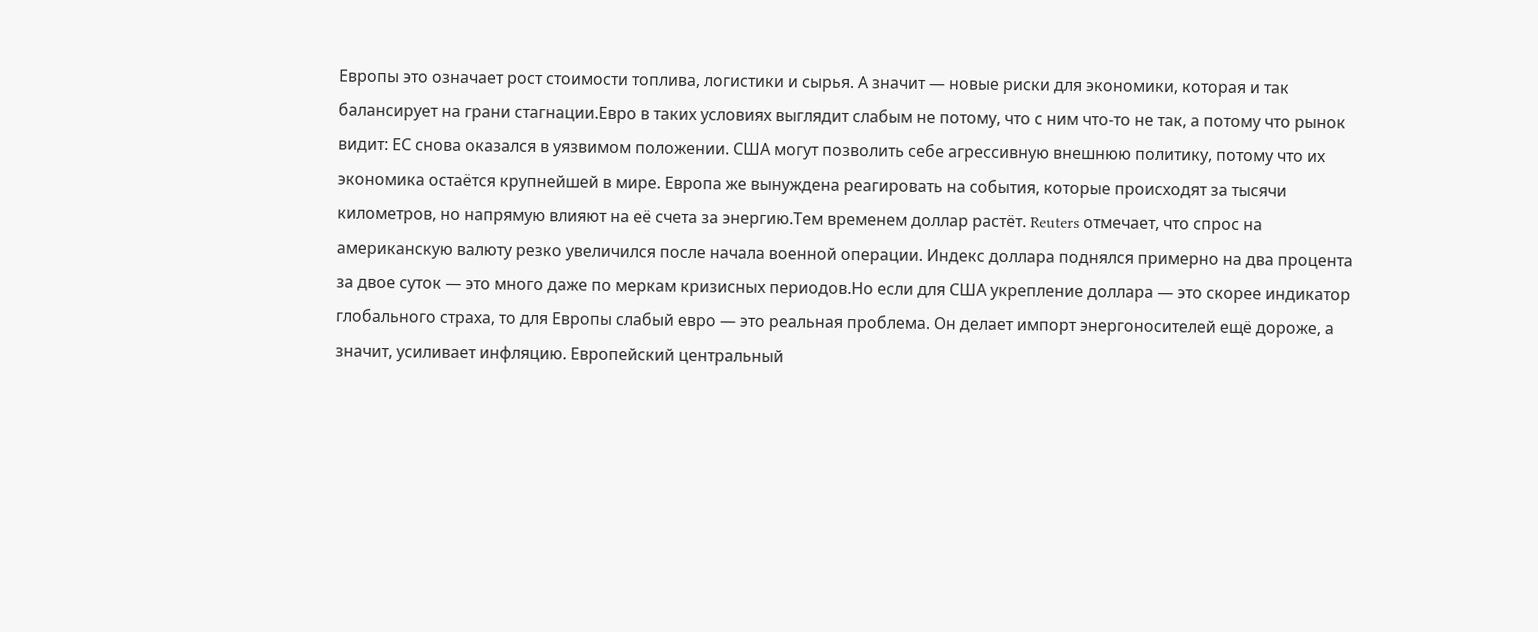Европы это означает рост стоимости топлива, логистики и сырья. А значит — новые риски для экономики, которая и так балансирует на грани стагнации.Евро в таких условиях выглядит слабым не потому, что с ним что‑то не так, а потому что рынок видит: ЕС снова оказался в уязвимом положении. США могут позволить себе агрессивную внешнюю политику, потому что их экономика остаётся крупнейшей в мире. Европа же вынуждена реагировать на события, которые происходят за тысячи километров, но напрямую влияют на её счета за энергию.Тем временем доллар растёт. Reuters отмечает, что спрос на американскую валюту резко увеличился после начала военной операции. Индекс доллара поднялся примерно на два процента за двое суток — это много даже по меркам кризисных периодов.Но если для США укрепление доллара — это скорее индикатор глобального страха, то для Европы слабый евро — это реальная проблема. Он делает импорт энергоносителей ещё дороже, а значит, усиливает инфляцию. Европейский центральный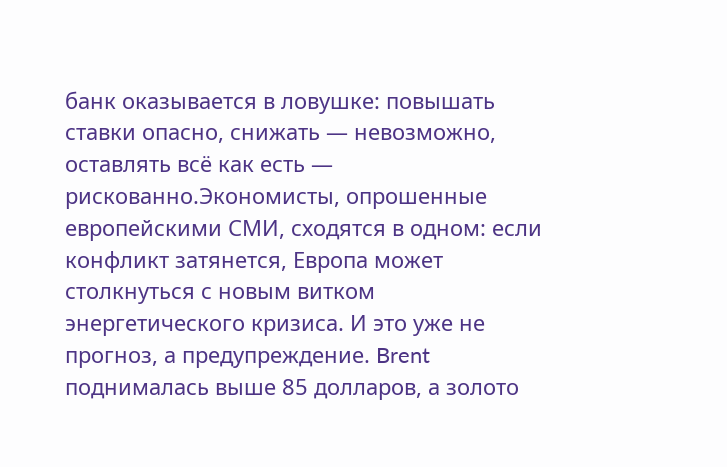банк оказывается в ловушке: повышать ставки опасно, снижать — невозможно, оставлять всё как есть — рискованно.Экономисты, опрошенные европейскими СМИ, сходятся в одном: если конфликт затянется, Европа может столкнуться с новым витком энергетического кризиса. И это уже не прогноз, а предупреждение. Brent поднималась выше 85 долларов, а золото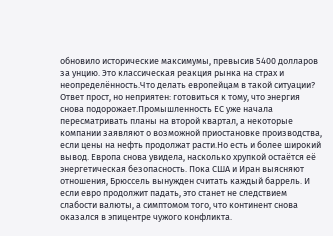обновило исторические максимумы, превысив 5400 долларов за унцию. Это классическая реакция рынка на страх и неопределённость.Что делать европейцам в такой ситуации? Ответ прост, но неприятен: готовиться к тому, что энергия снова подорожает.Промышленность ЕС уже начала пересматривать планы на второй квартал, а некоторые компании заявляют о возможной приостановке производства, если цены на нефть продолжат расти.Но есть и более широкий вывод. Европа снова увидела, насколько хрупкой остаётся её энергетическая безопасность. Пока США и Иран выясняют отношения, Брюссель вынужден считать каждый баррель. И если евро продолжит падать, это станет не следствием слабости валюты, а симптомом того, что континент снова оказался в эпицентре чужого конфликта.